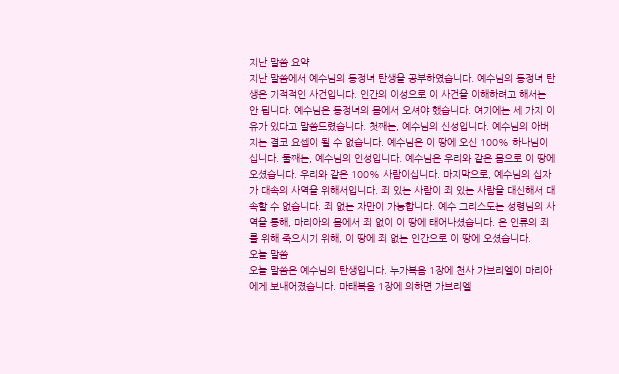지난 말씀 요약
지난 말씀에서 예수님의 동정녀 탄생을 공부하였습니다. 예수님의 동정녀 탄생은 기적적인 사건입니다. 인간의 이성으로 이 사건을 이해하려고 해서는 안 됩니다. 예수님은 동정녀의 몸에서 오셔야 했습니다. 여기에는 세 가지 이유가 있다고 말씀드렸습니다. 첫째는, 예수님의 신성입니다. 예수님의 아버지는 결코 요셉이 될 수 없습니다. 예수님은 이 땅에 오신 100% 하나님이십니다. 둘째는, 예수님의 인성입니다. 예수님은 우리와 같은 몸으로 이 땅에 오셨습니다. 우리와 같은 100% 사람이십니다. 마지막으로, 예수님의 십자가 대속의 사역을 위해서입니다. 죄 있는 사람이 죄 있는 사람을 대신해서 대속할 수 없습니다. 죄 없는 자만이 가능합니다. 예수 그리스도는 성령님의 사역을 통해, 마리아의 몸에서 죄 없이 이 땅에 태어나셨습니다. 온 인류의 죄를 위해 죽으시기 위해, 이 땅에 죄 없는 인간으로 이 땅에 오셨습니다.
오늘 말씀
오늘 말씀은 예수님의 탄생입니다. 누가복음 1장에 천사 가브리엘이 마리아에게 보내어졌습니다. 마태복음 1장에 의하면 가브리엘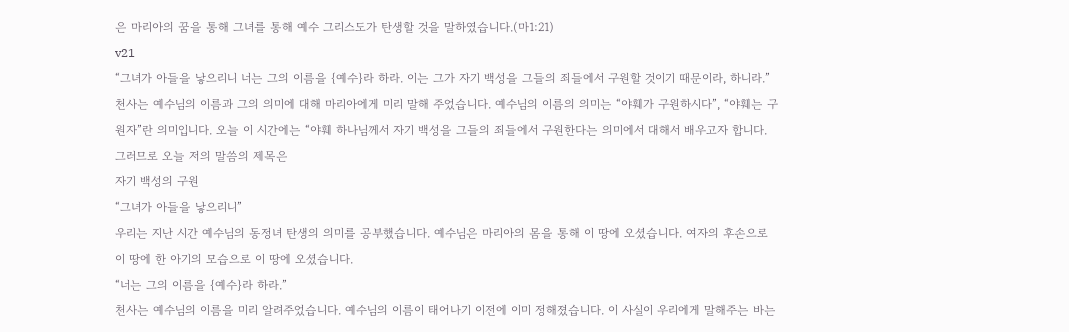은 마리아의 꿈을 통해 그녀를 통해 예수 그리스도가 탄생할 것을 말하였습니다.(마1:21)
v21
“그녀가 아들을 낳으리니 너는 그의 이름을 {예수}라 하라. 이는 그가 자기 백성을 그들의 죄들에서 구원할 것이기 때문이라, 하니라.”
천사는 예수님의 이름과 그의 의미에 대해 마리아에게 미리 말해 주었습니다. 예수님의 이름의 의미는 “야훼가 구원하시다”, “야훼는 구원자”란 의미입니다. 오늘 이 시간에는 “야훼 하나님께서 자기 백성을 그들의 죄들에서 구원한다는 의미에서 대해서 배우고자 합니다. 그러므로 오늘 저의 말씀의 제목은
자기 백성의 구원
“그녀가 아들을 낳으리니”
우리는 지난 시간 예수님의 동정녀 탄생의 의미를 공부했습니다. 예수님은 마리아의 몸을 통해 이 땅에 오셨습니다. 여자의 후손으로 이 땅에 한 아기의 모습으로 이 땅에 오셨습니다.
“너는 그의 이름을 {예수}라 하라.”
천사는 예수님의 이름을 미리 알려주었습니다. 예수님의 이름이 태어나기 이전에 이미 정해졌습니다. 이 사실이 우리에게 말해주는 바는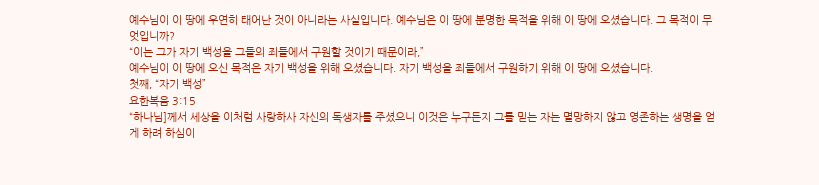예수님이 이 땅에 우연히 태어난 것이 아니라는 사실입니다. 예수님은 이 땅에 분명한 목적을 위해 이 땅에 오셨습니다. 그 목적이 무엇입니까?
“이는 그가 자기 백성을 그들의 죄들에서 구원할 것이기 때문이라,”
예수님이 이 땅에 오신 목적은 자기 백성을 위해 오셨습니다. 자기 백성을 죄들에서 구원하기 위해 이 땅에 오셨습니다.
첫째, “자기 백성”
요한복음 3:15
“하나님]께서 세상을 이처럼 사랑하사 자신의 독생자를 주셨으니 이것은 누구든지 그를 믿는 자는 멸망하지 않고 영존하는 생명을 얻게 하려 하심이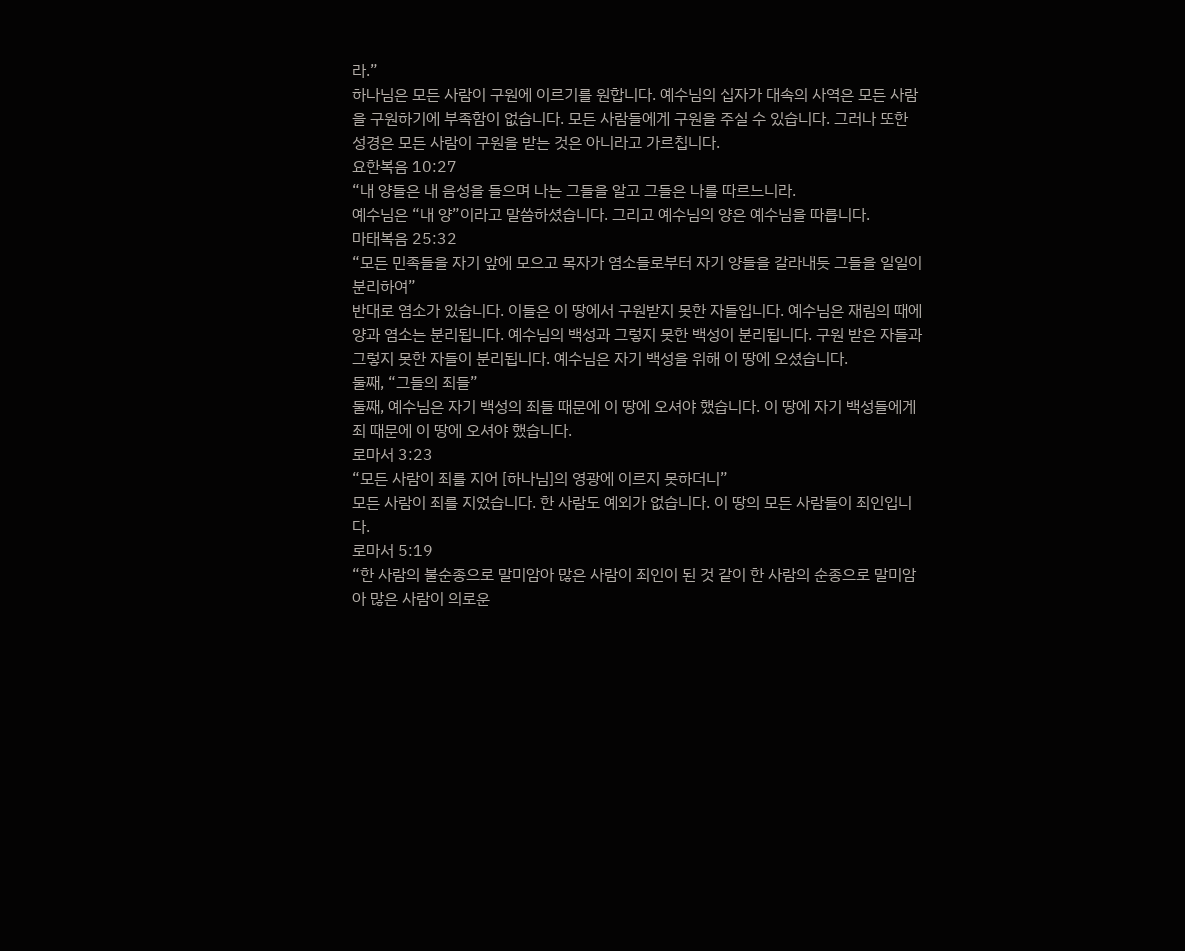라.”
하나님은 모든 사람이 구원에 이르기를 원합니다. 예수님의 십자가 대속의 사역은 모든 사람을 구원하기에 부족함이 없습니다. 모든 사람들에게 구원을 주실 수 있습니다. 그러나 또한 성경은 모든 사람이 구원을 받는 것은 아니라고 가르칩니다.
요한복음 10:27
“내 양들은 내 음성을 들으며 나는 그들을 알고 그들은 나를 따르느니라.
예수님은 “내 양”이라고 말씀하셨습니다. 그리고 예수님의 양은 예수님을 따릅니다.
마태복음 25:32
“모든 민족들을 자기 앞에 모으고 목자가 염소들로부터 자기 양들을 갈라내듯 그들을 일일이 분리하여”
반대로 염소가 있습니다. 이들은 이 땅에서 구원받지 못한 자들입니다. 예수님은 재림의 때에 양과 염소는 분리됩니다. 예수님의 백성과 그렇지 못한 백성이 분리됩니다. 구원 받은 자들과 그렇지 못한 자들이 분리됩니다. 예수님은 자기 백성을 위해 이 땅에 오셨습니다.
둘째, “그들의 죄들”
둘째, 예수님은 자기 백성의 죄들 때문에 이 땅에 오셔야 했습니다. 이 땅에 자기 백성들에게 죄 때문에 이 땅에 오셔야 했습니다.
로마서 3:23
“모든 사람이 죄를 지어 [하나님]의 영광에 이르지 못하더니”
모든 사람이 죄를 지었습니다. 한 사람도 예외가 없습니다. 이 땅의 모든 사람들이 죄인입니다.
로마서 5:19
“한 사람의 불순종으로 말미암아 많은 사람이 죄인이 된 것 같이 한 사람의 순종으로 말미암아 많은 사람이 의로운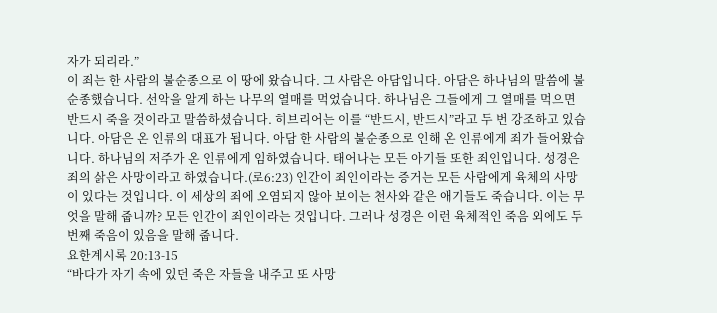자가 되리라.”
이 죄는 한 사람의 불순종으로 이 땅에 왔습니다. 그 사람은 아담입니다. 아담은 하나님의 말씀에 불순종했습니다. 선악을 알게 하는 나무의 열매를 먹었습니다. 하나님은 그들에게 그 열매를 먹으면 반드시 죽을 것이라고 말씀하셨습니다. 히브리어는 이를 “반드시, 반드시”라고 두 번 강조하고 있습니다. 아담은 온 인류의 대표가 됩니다. 아담 한 사람의 불순종으로 인해 온 인류에게 죄가 들어왔습니다. 하나님의 저주가 온 인류에게 임하였습니다. 태어나는 모든 아기들 또한 죄인입니다. 성경은 죄의 삵은 사망이라고 하였습니다.(로6:23) 인간이 죄인이라는 증거는 모든 사람에게 육체의 사망이 있다는 것입니다. 이 세상의 죄에 오염되지 않아 보이는 천사와 같은 애기들도 죽습니다. 이는 무엇을 말해 줍니까? 모든 인간이 죄인이라는 것입니다. 그러나 성경은 이런 육체적인 죽음 외에도 두 번째 죽음이 있음을 말해 줍니다.
요한계시록 20:13-15
“바다가 자기 속에 있던 죽은 자들을 내주고 또 사망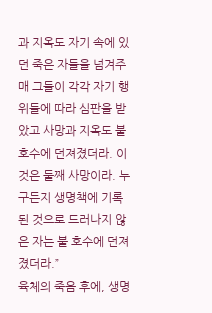과 지옥도 자기 속에 있던 죽은 자들을 넘겨주매 그들이 각각 자기 행위들에 따라 심판을 받았고 사망과 지옥도 불 호수에 던져졌더라. 이것은 둘째 사망이라. 누구든지 생명책에 기록된 것으로 드러나지 않은 자는 불 호수에 던져졌더라.”
육체의 죽음 후에, 생명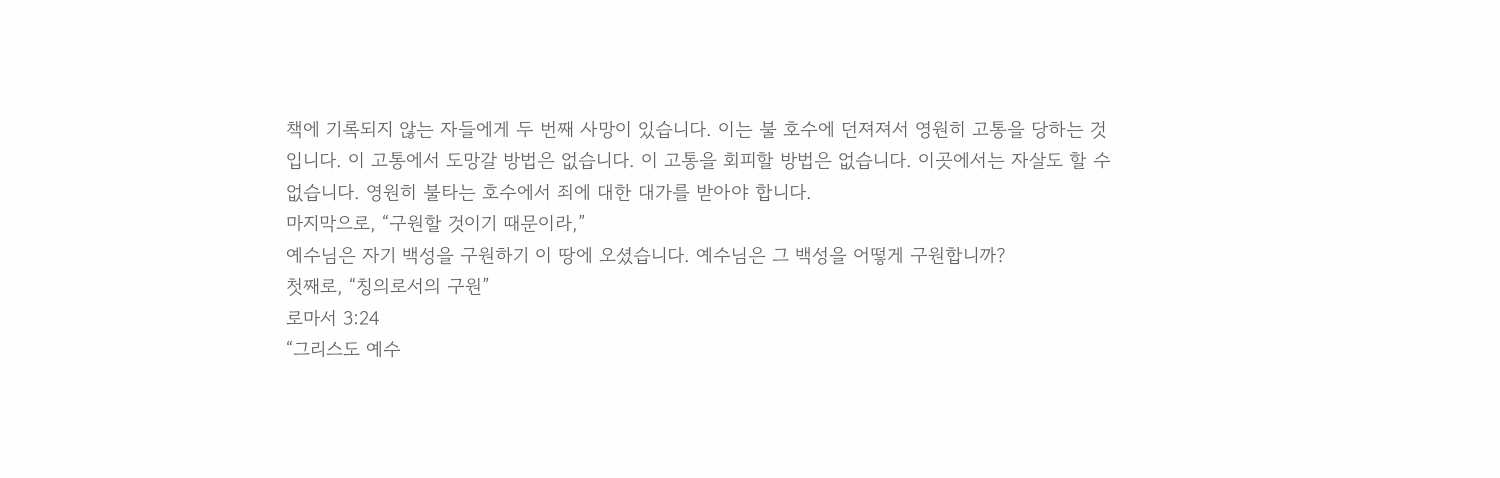책에 기록되지 않는 자들에게 두 번째 사망이 있습니다. 이는 불 호수에 던져져서 영원히 고통을 당하는 것입니다. 이 고통에서 도망갈 방법은 없습니다. 이 고통을 회피할 방법은 없습니다. 이곳에서는 자살도 할 수 없습니다. 영원히 불타는 호수에서 죄에 대한 대가를 받아야 합니다.
마지막으로, “구원할 것이기 때문이라,”
예수님은 자기 백성을 구원하기 이 땅에 오셨습니다. 예수님은 그 백성을 어떻게 구원합니까?
첫째로, “칭의로서의 구원”
로마서 3:24
“그리스도 예수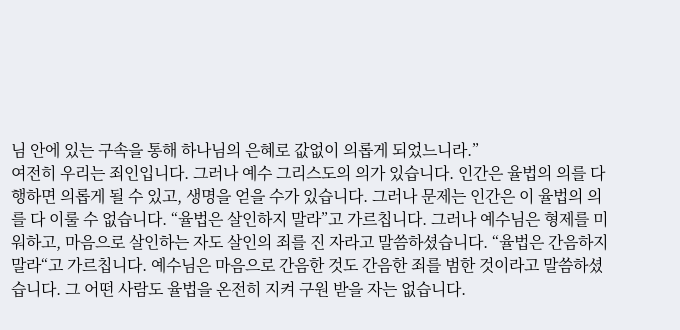님 안에 있는 구속을 통해 하나님의 은혜로 값없이 의롭게 되었느니라.”
여전히 우리는 죄인입니다. 그러나 예수 그리스도의 의가 있습니다. 인간은 율법의 의를 다 행하면 의롭게 될 수 있고, 생명을 얻을 수가 있습니다. 그러나 문제는 인간은 이 율법의 의를 다 이룰 수 없습니다. “율법은 살인하지 말라”고 가르칩니다. 그러나 예수님은 형제를 미워하고, 마음으로 살인하는 자도 살인의 죄를 진 자라고 말씀하셨습니다. “율법은 간음하지 말라“고 가르칩니다. 예수님은 마음으로 간음한 것도 간음한 죄를 범한 것이라고 말씀하셨습니다. 그 어떤 사람도 율법을 온전히 지켜 구원 받을 자는 없습니다.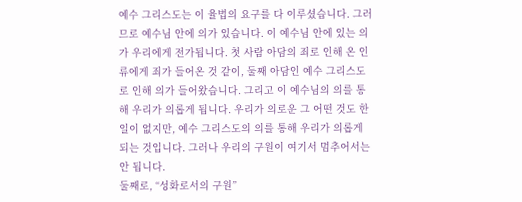예수 그리스도는 이 율법의 요구를 다 이루셨습니다. 그러므로 예수님 안에 의가 있습니다. 이 예수님 안에 있는 의가 우리에게 전가됩니다. 첫 사람 아담의 죄로 인해 온 인류에게 죄가 들어온 것 같이, 둘째 아담인 예수 그리스도로 인해 의가 들어왔습니다. 그리고 이 예수님의 의를 통해 우리가 의롭게 됩니다. 우리가 의로운 그 어떤 것도 한 일이 없지만, 예수 그리스도의 의를 통해 우리가 의롭게 되는 것입니다. 그러나 우리의 구원이 여기서 멈추어서는 안 됩니다.
둘째로, “성화로서의 구원”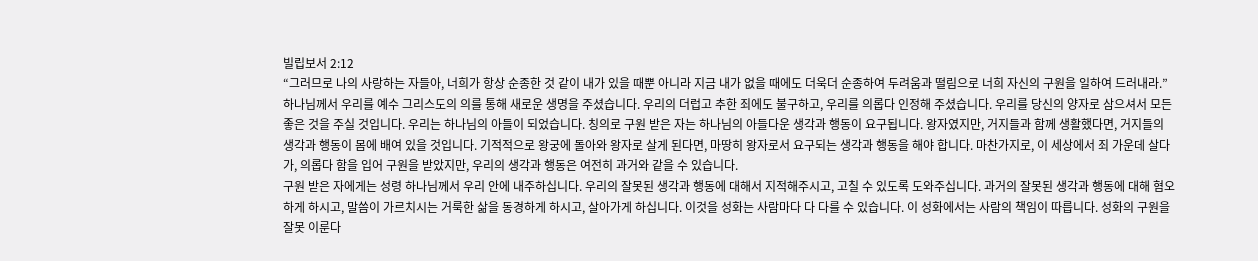빌립보서 2:12
“그러므로 나의 사랑하는 자들아, 너희가 항상 순종한 것 같이 내가 있을 때뿐 아니라 지금 내가 없을 때에도 더욱더 순종하여 두려움과 떨림으로 너희 자신의 구원을 일하여 드러내라.”
하나님께서 우리를 예수 그리스도의 의를 통해 새로운 생명을 주셨습니다. 우리의 더럽고 추한 죄에도 불구하고, 우리를 의롭다 인정해 주셨습니다. 우리를 당신의 양자로 삼으셔서 모든 좋은 것을 주실 것입니다. 우리는 하나님의 아들이 되었습니다. 칭의로 구원 받은 자는 하나님의 아들다운 생각과 행동이 요구됩니다. 왕자였지만, 거지들과 함께 생활했다면, 거지들의 생각과 행동이 몸에 배여 있을 것입니다. 기적적으로 왕궁에 돌아와 왕자로 살게 된다면, 마땅히 왕자로서 요구되는 생각과 행동을 해야 합니다. 마찬가지로, 이 세상에서 죄 가운데 살다가, 의롭다 함을 입어 구원을 받았지만, 우리의 생각과 행동은 여전히 과거와 같을 수 있습니다.
구원 받은 자에게는 성령 하나님께서 우리 안에 내주하십니다. 우리의 잘못된 생각과 행동에 대해서 지적해주시고, 고칠 수 있도록 도와주십니다. 과거의 잘못된 생각과 행동에 대해 혐오하게 하시고, 말씀이 가르치시는 거룩한 삶을 동경하게 하시고, 살아가게 하십니다. 이것을 성화는 사람마다 다 다를 수 있습니다. 이 성화에서는 사람의 책임이 따릅니다. 성화의 구원을 잘못 이룬다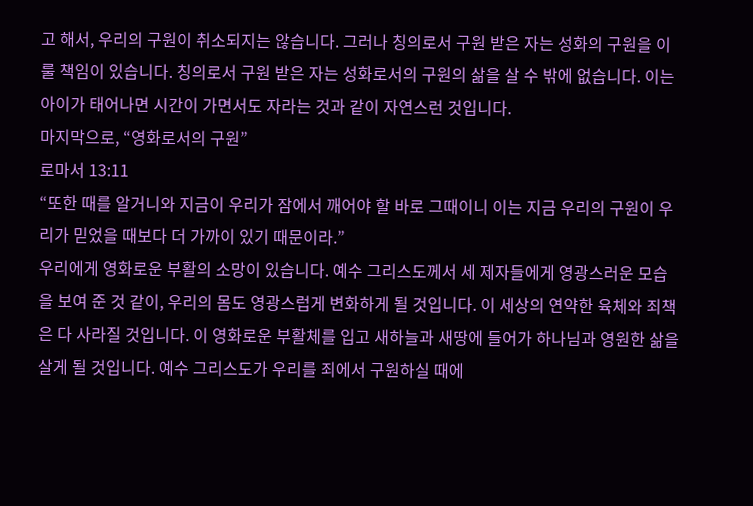고 해서, 우리의 구원이 취소되지는 않습니다. 그러나 칭의로서 구원 받은 자는 성화의 구원을 이룰 책임이 있습니다. 칭의로서 구원 받은 자는 성화로서의 구원의 삶을 살 수 밖에 없습니다. 이는 아이가 태어나면 시간이 가면서도 자라는 것과 같이 자연스런 것입니다.
마지막으로, “영화로서의 구원”
로마서 13:11
“또한 때를 알거니와 지금이 우리가 잠에서 깨어야 할 바로 그때이니 이는 지금 우리의 구원이 우리가 믿었을 때보다 더 가까이 있기 때문이라.”
우리에게 영화로운 부활의 소망이 있습니다. 예수 그리스도께서 세 제자들에게 영광스러운 모습을 보여 준 것 같이, 우리의 몸도 영광스럽게 변화하게 될 것입니다. 이 세상의 연약한 육체와 죄책은 다 사라질 것입니다. 이 영화로운 부활체를 입고 새하늘과 새땅에 들어가 하나님과 영원한 삶을 살게 될 것입니다. 예수 그리스도가 우리를 죄에서 구원하실 때에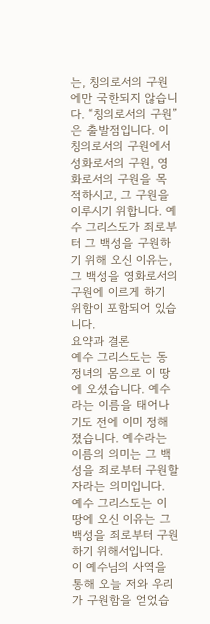는, 칭의로서의 구원에만 국한되지 않습니다. “칭의로서의 구원”은 출발점입니다. 이 칭의로서의 구원에서 성화로서의 구원, 영화로서의 구원을 목적하시고, 그 구원을 이루시기 위합니다. 예수 그리스도가 죄로부터 그 백성을 구원하기 위해 오신 이유는, 그 백성을 영화로서의 구원에 이르게 하기 위함이 포함되어 있습니다.
요약과 결론
예수 그리스도는 동정녀의 몸으로 이 땅에 오셨습니다. 예수라는 이름을 태어나기도 전에 이미 정해졌습니다. 예수라는 이름의 의미는 그 백성을 죄로부터 구원할 자라는 의미입니다. 예수 그리스도는 이 땅에 오신 이유는 그 백성을 죄로부터 구원하기 위해서입니다.
이 예수님의 사역을 통해 오늘 저와 우리가 구원함을 얻었습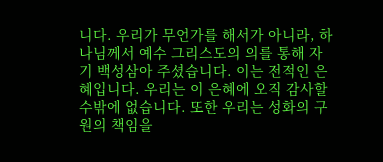니다. 우리가 무언가를 해서가 아니라, 하나님께서 예수 그리스도의 의를 통해 자기 백성삼아 주셨습니다. 이는 전적인 은혜입니다. 우리는 이 은혜에 오직 감사할 수밖에 없습니다. 또한 우리는 성화의 구원의 책임을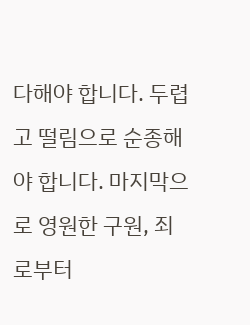다해야 합니다. 두렵고 떨림으로 순종해야 합니다. 마지막으로 영원한 구원, 죄로부터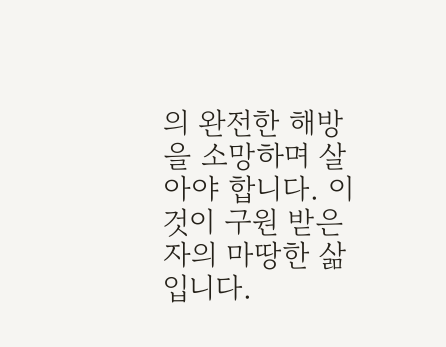의 완전한 해방을 소망하며 살아야 합니다. 이것이 구원 받은 자의 마땅한 삶입니다.